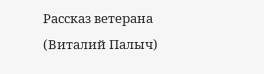Рассказ ветерана (Виталий Палыч)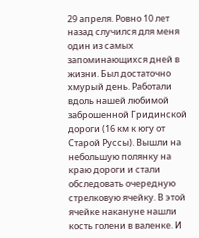29 апреля. Ровно 10 лет назад случился для меня один из самых запоминающихся дней в жизни. Был достаточно хмурый день. Работали вдоль нашей любимой заброшенной Гридинской дороги (16 км к югу от Старой Руссы). Вышли на небольшую полянку на краю дороги и стали обследовать очередную стрелковую ячейку. В этой ячейке накануне нашли кость голени в валенке. И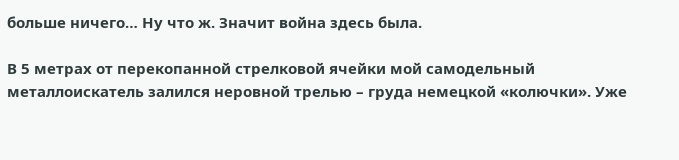больше ничего… Ну что ж. Значит война здесь была.

В 5 метрах от перекопанной стрелковой ячейки мой самодельный металлоискатель залился неровной трелью – груда немецкой «колючки». Уже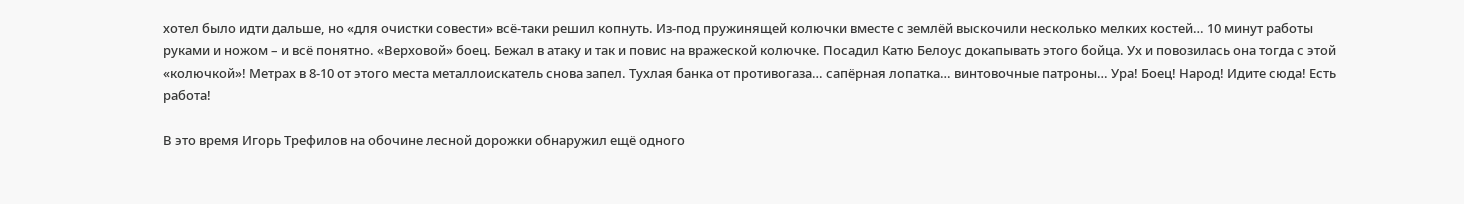хотел было идти дальше, но «для очистки совести» всё-таки решил копнуть. Из-под пружинящей колючки вместе с землёй выскочили несколько мелких костей… 10 минут работы руками и ножом – и всё понятно. «Верховой» боец. Бежал в атаку и так и повис на вражеской колючке. Посадил Катю Белоус докапывать этого бойца. Ух и повозилась она тогда с этой «колючкой»! Метрах в 8-10 от этого места металлоискатель снова запел. Тухлая банка от противогаза… сапёрная лопатка… винтовочные патроны… Ура! Боец! Народ! Идите сюда! Есть работа!

В это время Игорь Трефилов на обочине лесной дорожки обнаружил ещё одного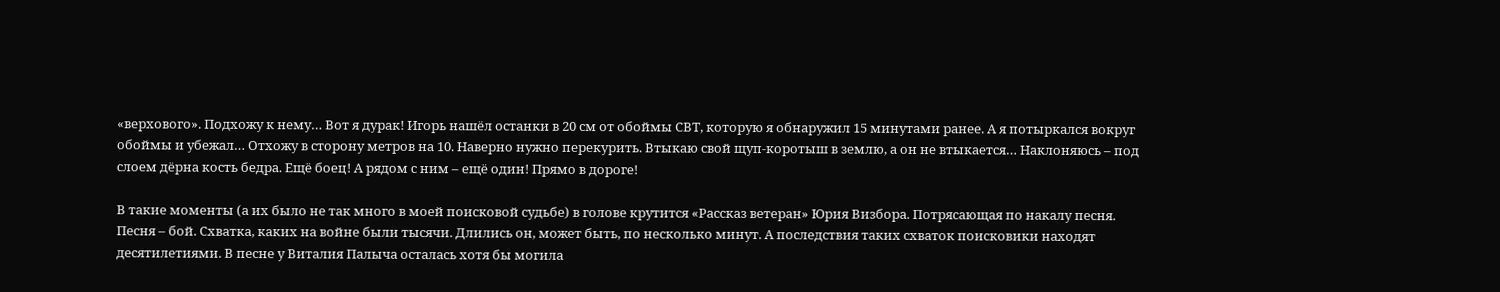«верхового». Подхожу к нему… Вот я дурак! Игорь нашёл останки в 20 см от обоймы СВТ, которую я обнаружил 15 минутами ранее. А я потыркался вокруг обоймы и убежал… Отхожу в сторону метров на 10. Наверно нужно перекурить. Втыкаю свой щуп-коротыш в землю, а он не втыкается… Наклоняюсь – под слоем дёрна кость бедра. Ещё боец! А рядом с ним – ещё один! Прямо в дороге!

В такие моменты (а их было не так много в моей поисковой судьбе) в голове крутится «Рассказ ветеран» Юрия Визбора. Потрясающая по накалу песня. Песня – бой. Схватка, каких на войне были тысячи. Длились он, может быть, по несколько минут. А последствия таких схваток поисковики находят десятилетиями. В песне у Виталия Палыча осталась хотя бы могила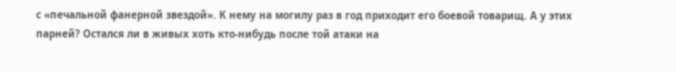с «печальной фанерной звездой». К нему на могилу раз в год приходит его боевой товарищ. А у этих парней? Остался ли в живых хоть кто-нибудь после той атаки на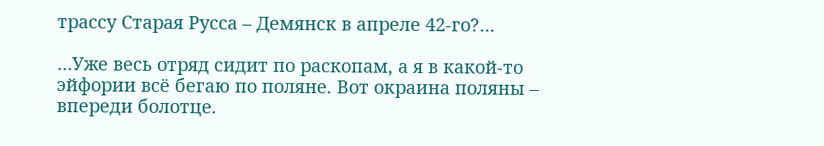трассу Старая Русса – Демянск в апреле 42-го?…

…Уже весь отряд сидит по раскопам, а я в какой-то эйфории всё бегаю по поляне. Вот окраина поляны – впереди болотце.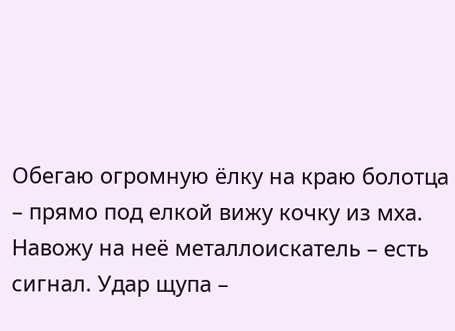Обегаю огромную ёлку на краю болотца – прямо под елкой вижу кочку из мха. Навожу на неё металлоискатель – есть сигнал. Удар щупа –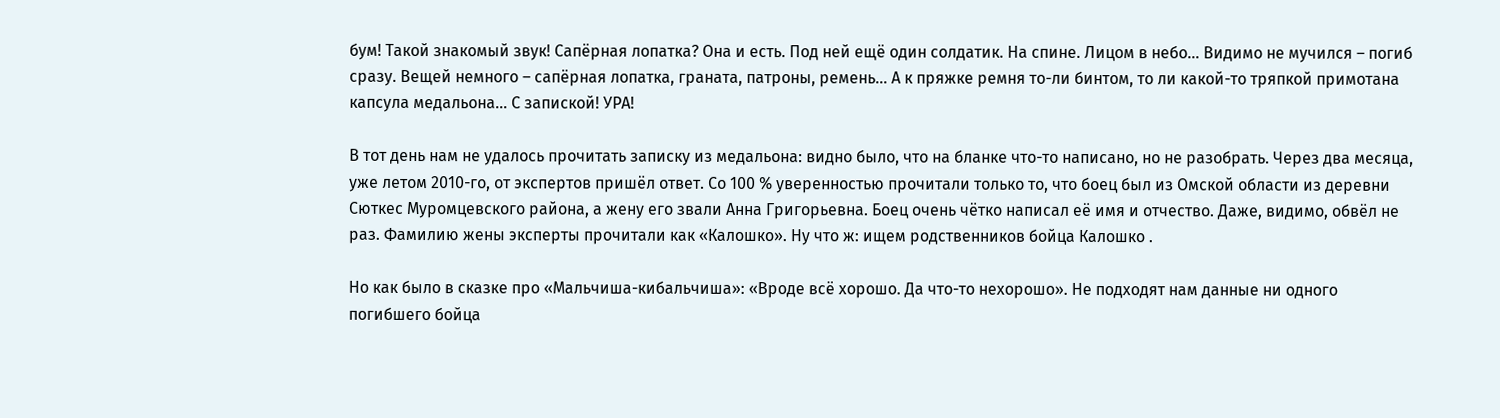бум! Такой знакомый звук! Сапёрная лопатка? Она и есть. Под ней ещё один солдатик. На спине. Лицом в небо… Видимо не мучился – погиб сразу. Вещей немного – сапёрная лопатка, граната, патроны, ремень… А к пряжке ремня то-ли бинтом, то ли какой-то тряпкой примотана капсула медальона… С запиской! УРА!

В тот день нам не удалось прочитать записку из медальона: видно было, что на бланке что-то написано, но не разобрать. Через два месяца, уже летом 2010-го, от экспертов пришёл ответ. Со 100 % уверенностью прочитали только то, что боец был из Омской области из деревни Сюткес Муромцевского района, а жену его звали Анна Григорьевна. Боец очень чётко написал её имя и отчество. Даже, видимо, обвёл не раз. Фамилию жены эксперты прочитали как «Калошко». Ну что ж: ищем родственников бойца Калошко .

Но как было в сказке про «Мальчиша-кибальчиша»: «Вроде всё хорошо. Да что-то нехорошо». Не подходят нам данные ни одного погибшего бойца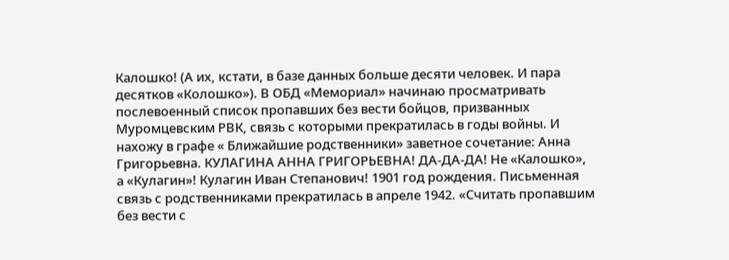Калошко! (А их, кстати, в базе данных больше десяти человек. И пара десятков «Колошко»). В ОБД «Мемориал» начинаю просматривать послевоенный список пропавших без вести бойцов, призванных Муромцевским РВК, связь с которыми прекратилась в годы войны. И нахожу в графе « Ближайшие родственники» заветное сочетание: Анна Григорьевна. КУЛАГИНА АННА ГРИГОРЬЕВНА! ДА-ДА-ДА! Не «Калошко», а «Кулагин»! Кулагин Иван Степанович! 1901 год рождения. Письменная связь с родственниками прекратилась в апреле 1942. «Считать пропавшим без вести с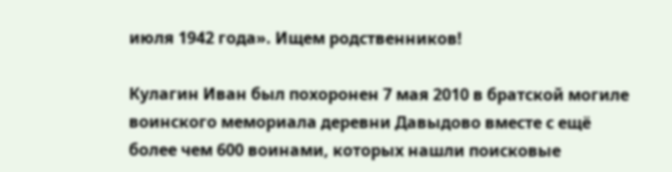июля 1942 года». Ищем родственников!

Кулагин Иван был похоронен 7 мая 2010 в братской могиле воинского мемориала деревни Давыдово вместе с ещё более чем 600 воинами, которых нашли поисковые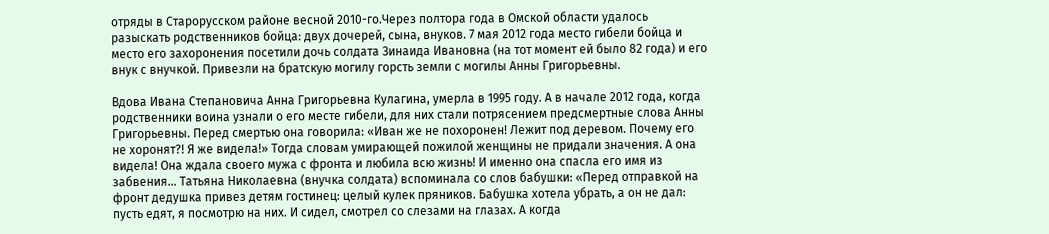отряды в Старорусском районе весной 2010-го.Через полтора года в Омской области удалось разыскать родственников бойца: двух дочерей, сына, внуков. 7 мая 2012 года место гибели бойца и место его захоронения посетили дочь солдата Зинаида Ивановна (на тот момент ей было 82 года) и его внук с внучкой. Привезли на братскую могилу горсть земли с могилы Анны Григорьевны.

Вдова Ивана Степановича Анна Григорьевна Кулагина, умерла в 1995 году. А в начале 2012 года, когда родственники воина узнали о его месте гибели, для них стали потрясением предсмертные слова Анны Григорьевны. Перед смертью она говорила: «Иван же не похоронен! Лежит под деревом. Почему его не хоронят?! Я же видела!» Тогда словам умирающей пожилой женщины не придали значения. А она видела! Она ждала своего мужа с фронта и любила всю жизнь! И именно она спасла его имя из забвения… Татьяна Николаевна (внучка солдата) вспоминала со слов бабушки: «Перед отправкой на фронт дедушка привез детям гостинец: целый кулек пряников. Бабушка хотела убрать, а он не дал: пусть едят, я посмотрю на них. И сидел, смотрел со слезами на глазах. А когда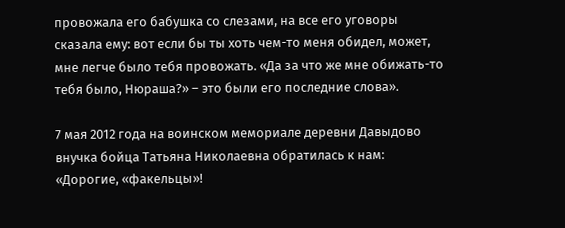провожала его бабушка со слезами, на все его уговоры сказала ему: вот если бы ты хоть чем-то меня обидел, может, мне легче было тебя провожать. «Да за что же мне обижать-то тебя было, Нюраша?» – это были его последние слова».

7 мая 2012 года на воинском мемориале деревни Давыдово внучка бойца Татьяна Николаевна обратилась к нам: «Дорогие, «факельцы»!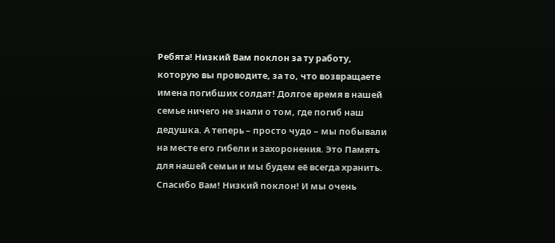Ребята! Низкий Вам поклон за ту работу, которую вы проводите, за то, что возвращаете имена погибших солдат! Долгое время в нашей семье ничего не знали о том, где погиб наш дедушка. А теперь – просто чудо – мы побывали на месте его гибели и захоронения. Это Память для нашей семьи и мы будем её всегда хранить. Спасибо Вам! Низкий поклон! И мы очень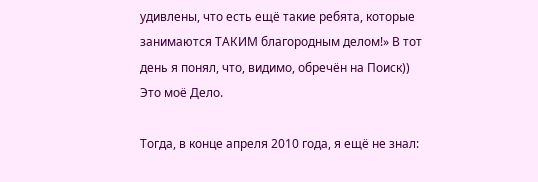удивлены, что есть ещё такие ребята, которые занимаются ТАКИМ благородным делом!» В тот день я понял, что, видимо, обречён на Поиск)) Это моё Дело.

Тогда, в конце апреля 2010 года, я ещё не знал: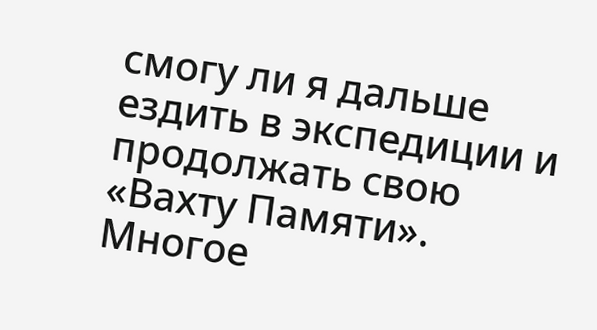смогу ли я дальше ездить в экспедиции и продолжать свою «Вахту Памяти». Многое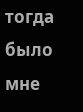тогда было мне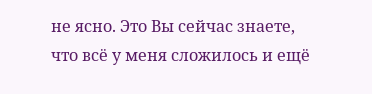не ясно. Это Вы сейчас знаете, что всё у меня сложилось и ещё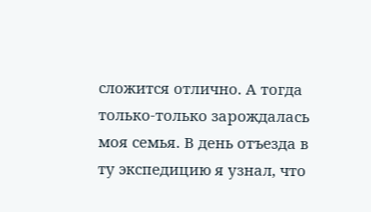сложится отлично. А тогда только-только зарождалась моя семья. В день отъезда в ту экспедицию я узнал, что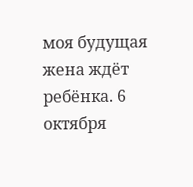моя будущая жена ждёт ребёнка. 6 октября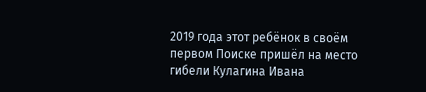2019 года этот ребёнок в своём первом Поиске пришёл на место гибели Кулагина Ивана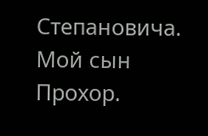Степановича. Мой сын Прохор.